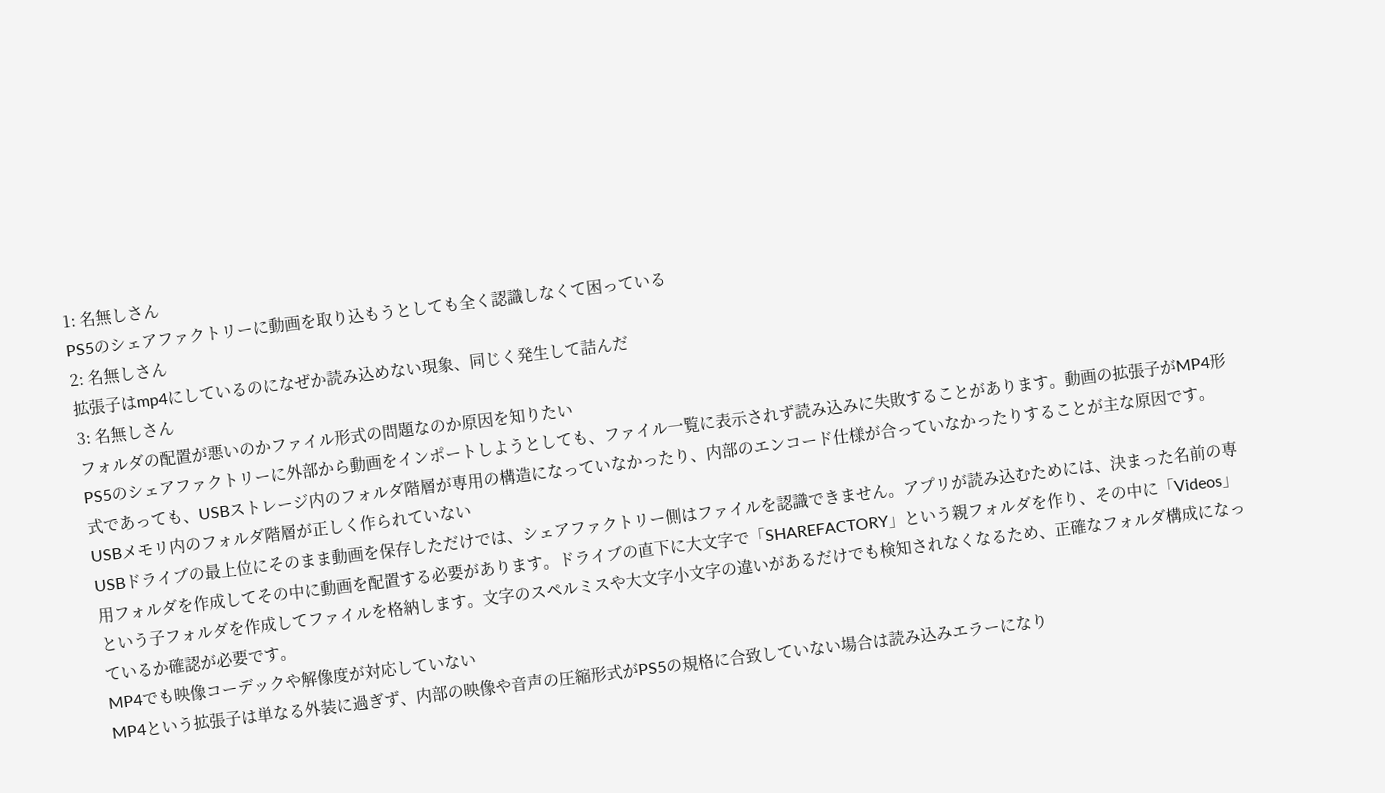1: 名無しさん
PS5のシェアファクトリーに動画を取り込もうとしても全く認識しなくて困っている
2: 名無しさん
拡張子はmp4にしているのになぜか読み込めない現象、同じく発生して詰んだ
3: 名無しさん
フォルダの配置が悪いのかファイル形式の問題なのか原因を知りたい
PS5のシェアファクトリーに外部から動画をインポートしようとしても、ファイル一覧に表示されず読み込みに失敗することがあります。動画の拡張子がMP4形式であっても、USBストレージ内のフォルダ階層が専用の構造になっていなかったり、内部のエンコード仕様が合っていなかったりすることが主な原因です。
USBメモリ内のフォルダ階層が正しく作られていない
USBドライブの最上位にそのまま動画を保存しただけでは、シェアファクトリー側はファイルを認識できません。アプリが読み込むためには、決まった名前の専用フォルダを作成してその中に動画を配置する必要があります。ドライブの直下に大文字で「SHAREFACTORY」という親フォルダを作り、その中に「Videos」という子フォルダを作成してファイルを格納します。文字のスペルミスや大文字小文字の違いがあるだけでも検知されなくなるため、正確なフォルダ構成になっているか確認が必要です。
MP4でも映像コーデックや解像度が対応していない
MP4という拡張子は単なる外装に過ぎず、内部の映像や音声の圧縮形式がPS5の規格に合致していない場合は読み込みエラーになり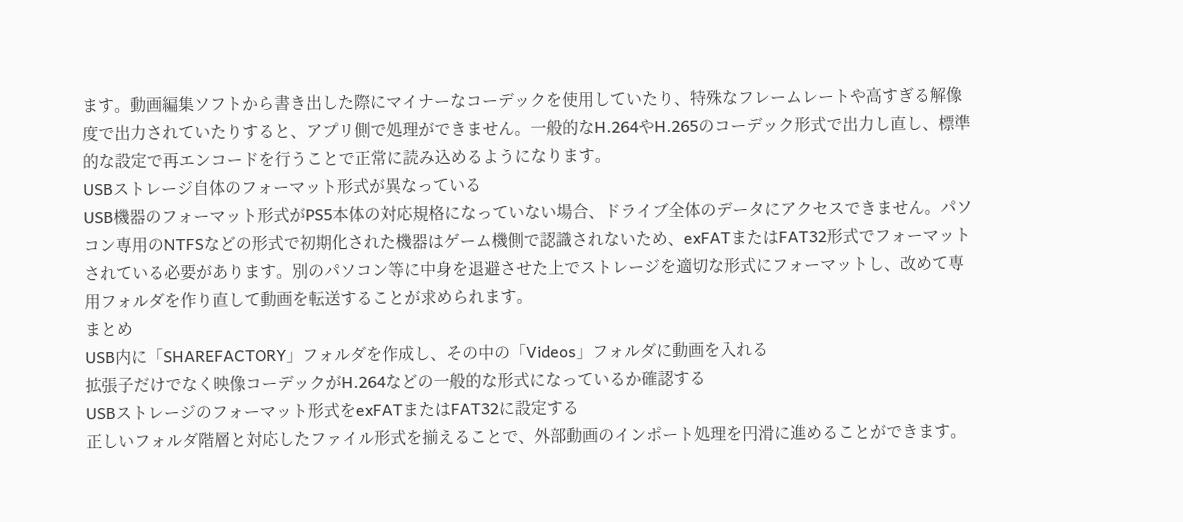ます。動画編集ソフトから書き出した際にマイナーなコーデックを使用していたり、特殊なフレームレートや高すぎる解像度で出力されていたりすると、アプリ側で処理ができません。一般的なH.264やH.265のコーデック形式で出力し直し、標準的な設定で再エンコードを行うことで正常に読み込めるようになります。
USBストレージ自体のフォーマット形式が異なっている
USB機器のフォーマット形式がPS5本体の対応規格になっていない場合、ドライブ全体のデータにアクセスできません。パソコン専用のNTFSなどの形式で初期化された機器はゲーム機側で認識されないため、exFATまたはFAT32形式でフォーマットされている必要があります。別のパソコン等に中身を退避させた上でストレージを適切な形式にフォーマットし、改めて専用フォルダを作り直して動画を転送することが求められます。
まとめ
USB内に「SHAREFACTORY」フォルダを作成し、その中の「Videos」フォルダに動画を入れる
拡張子だけでなく映像コーデックがH.264などの一般的な形式になっているか確認する
USBストレージのフォーマット形式をexFATまたはFAT32に設定する
正しいフォルダ階層と対応したファイル形式を揃えることで、外部動画のインポート処理を円滑に進めることができます。